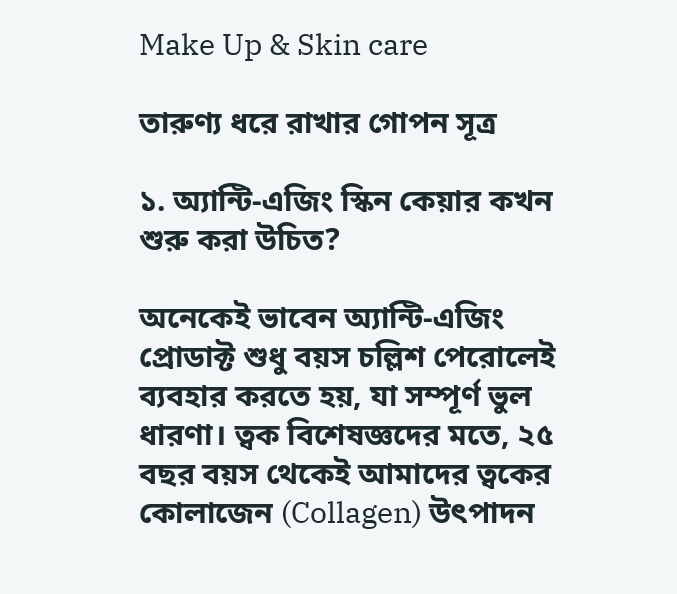Make Up & Skin care

তারুণ্য ধরে রাখার গোপন সূত্র

১. অ্যান্টি-এজিং স্কিন কেয়ার কখন শুরু করা উচিত?

অনেকেই ভাবেন অ্যান্টি-এজিং প্রোডাক্ট শুধু বয়স চল্লিশ পেরোলেই ব্যবহার করতে হয়, যা সম্পূর্ণ ভুল ধারণা। ত্বক বিশেষজ্ঞদের মতে, ২৫ বছর বয়স থেকেই আমাদের ত্বকের কোলাজেন (Collagen) উৎপাদন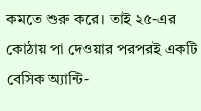কমতে শুরু করে। তাই ২৫-এর কোঠায় পা দেওয়ার পরপরই একটি বেসিক অ্যান্টি-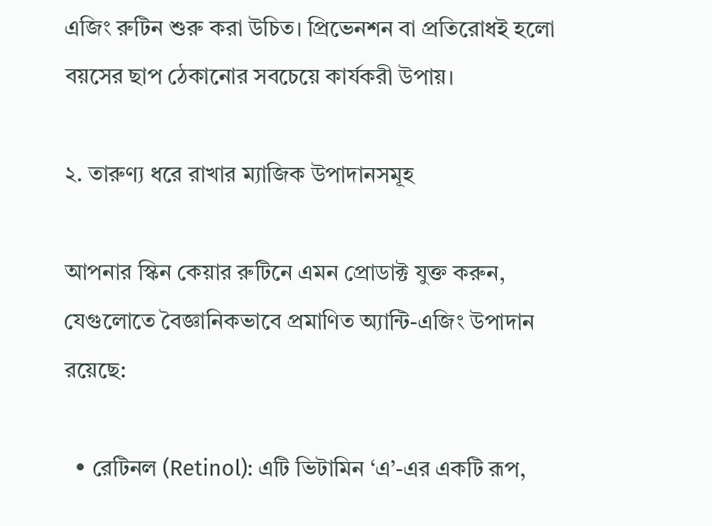এজিং রুটিন শুরু করা উচিত। প্রিভেনশন বা প্রতিরোধই হলো বয়সের ছাপ ঠেকানোর সবচেয়ে কার্যকরী উপায়।

২. তারুণ্য ধরে রাখার ম্যাজিক উপাদানসমূহ

আপনার স্কিন কেয়ার রুটিনে এমন প্রোডাক্ট যুক্ত করুন, যেগুলোতে বৈজ্ঞানিকভাবে প্রমাণিত অ্যান্টি-এজিং উপাদান রয়েছে:

  • রেটিনল (Retinol): এটি ভিটামিন ‘এ’-এর একটি রূপ,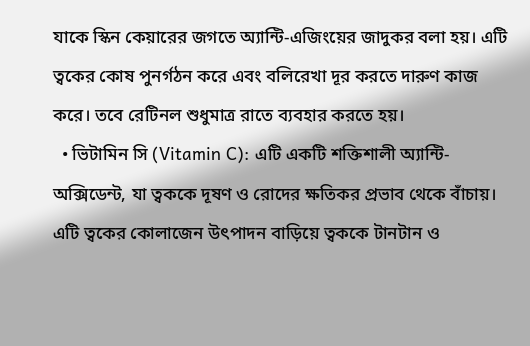যাকে স্কিন কেয়ারের জগতে অ্যান্টি-এজিংয়ের জাদুকর বলা হয়। এটি ত্বকের কোষ পুনর্গঠন করে এবং বলিরেখা দূর করতে দারুণ কাজ করে। তবে রেটিনল শুধুমাত্র রাতে ব্যবহার করতে হয়।
  • ভিটামিন সি (Vitamin C): এটি একটি শক্তিশালী অ্যান্টি-অক্সিডেন্ট, যা ত্বককে দূষণ ও রোদের ক্ষতিকর প্রভাব থেকে বাঁচায়। এটি ত্বকের কোলাজেন উৎপাদন বাড়িয়ে ত্বককে টানটান ও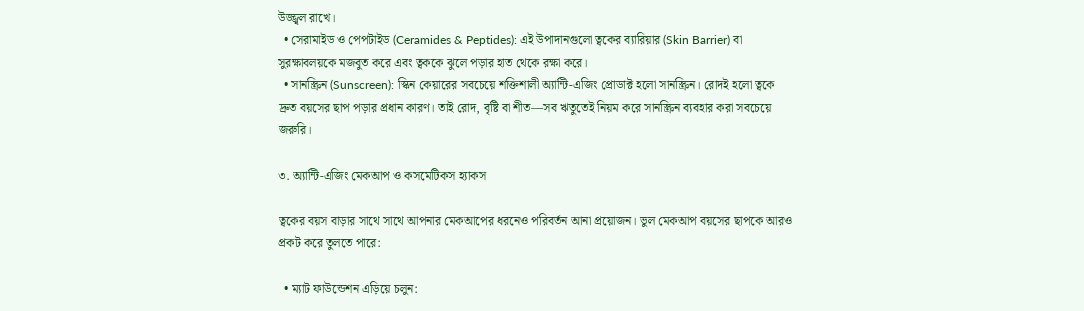উজ্জ্বল রাখে।
  • সেরামাইড ও পেপটাইড (Ceramides & Peptides): এই উপাদানগুলো ত্বকের ব্যারিয়ার (Skin Barrier) বা সুরক্ষাবলয়কে মজবুত করে এবং ত্বককে ঝুলে পড়ার হাত থেকে রক্ষা করে।
  • সানস্ক্রিন (Sunscreen): স্কিন কেয়ারের সবচেয়ে শক্তিশালী অ্যান্টি-এজিং প্রোডাক্ট হলো সানস্ক্রিন। রোদই হলো ত্বকে দ্রুত বয়সের ছাপ পড়ার প্রধান কারণ। তাই রোদ, বৃষ্টি বা শীত—সব ঋতুতেই নিয়ম করে সানস্ক্রিন ব্যবহার করা সবচেয়ে জরুরি।

৩. অ্যান্টি-এজিং মেকআপ ও কসমেটিকস হ্যাকস

ত্বকের বয়স বাড়ার সাথে সাথে আপনার মেকআপের ধরনেও পরিবর্তন আনা প্রয়োজন। ভুল মেকআপ বয়সের ছাপকে আরও প্রকট করে তুলতে পারে:

  • ম্যাট ফাউন্ডেশন এড়িয়ে চলুন: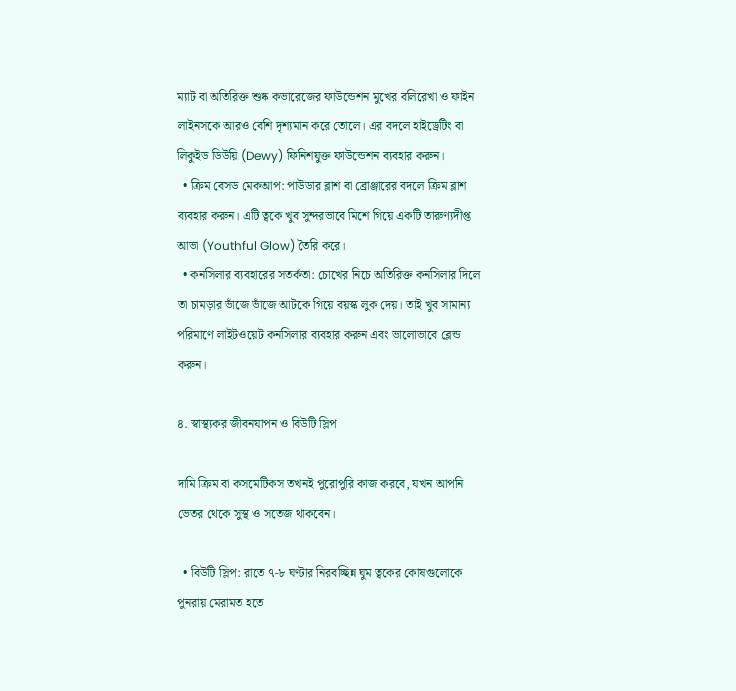ম্যাট বা অতিরিক্ত শুষ্ক কভারেজের ফাউন্ডেশন মুখের বলিরেখা ও ফাইন লাইনসকে আরও বেশি দৃশ্যমান করে তোলে। এর বদলে হাইড্রেটিং বা লিকুইড ডিউয়ি (Dewy) ফিনিশযুক্ত ফাউন্ডেশন ব্যবহার করুন।
  • ক্রিম বেসড মেকআপ: পাউডার ব্লাশ বা ব্রোঞ্জারের বদলে ক্রিম ব্লাশ ব্যবহার করুন। এটি ত্বকে খুব সুন্দরভাবে মিশে গিয়ে একটি তারুণ্যদীপ্ত আভা (Youthful Glow) তৈরি করে।
  • কনসিলার ব্যবহারের সতর্কতা: চোখের নিচে অতিরিক্ত কনসিলার দিলে তা চামড়ার ভাঁজে ভাঁজে আটকে গিয়ে বয়স্ক লুক দেয়। তাই খুব সামান্য পরিমাণে লাইটওয়েট কনসিলার ব্যবহার করুন এবং ভালোভাবে ব্লেন্ড করুন।

৪. স্বাস্থ্যকর জীবনযাপন ও বিউটি স্লিপ

দামি ক্রিম বা কসমেটিকস তখনই পুরোপুরি কাজ করবে, যখন আপনি ভেতর থেকে সুস্থ ও সতেজ থাকবেন।

  • বিউটি স্লিপ: রাতে ৭-৮ ঘণ্টার নিরবচ্ছিন্ন ঘুম ত্বকের কোষগুলোকে পুনরায় মেরামত হতে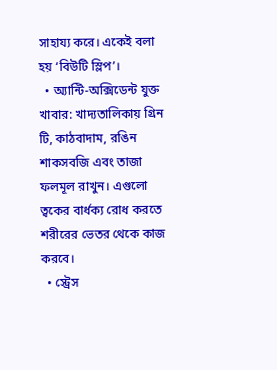সাহায্য করে। একেই বলা হয় ‘বিউটি স্লিপ’।
  • অ্যান্টি-অক্সিডেন্ট যুক্ত খাবার: খাদ্যতালিকায় গ্রিন টি, কাঠবাদাম, রঙিন শাকসবজি এবং তাজা ফলমূল রাখুন। এগুলো ত্বকের বার্ধক্য রোধ করতে শরীরের ভেতর থেকে কাজ করবে।
  • স্ট্রেস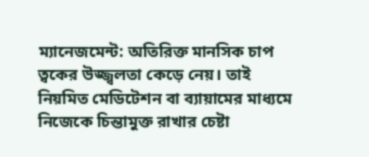ম্যানেজমেন্ট: অতিরিক্ত মানসিক চাপ ত্বকের উজ্জ্বলতা কেড়ে নেয়। তাই নিয়মিত মেডিটেশন বা ব্যায়ামের মাধ্যমে নিজেকে চিন্তামুক্ত রাখার চেষ্টা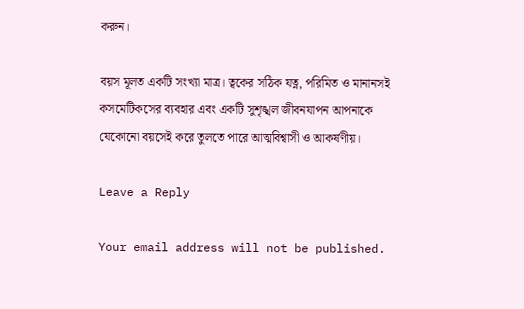করুন।

বয়স মূলত একটি সংখ্যা মাত্র। ত্বকের সঠিক যত্ন, পরিমিত ও মানানসই কসমেটিকসের ব্যবহার এবং একটি সুশৃঙ্খল জীবনযাপন আপনাকে যেকোনো বয়সেই করে তুলতে পারে আত্মবিশ্বাসী ও আকর্ষণীয়।

Leave a Reply

Your email address will not be published.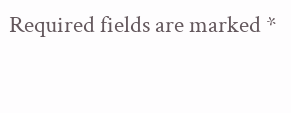Required fields are marked *